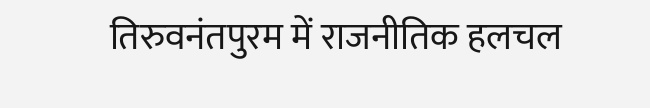तिरुवनंतपुरम में राजनीतिक हलचल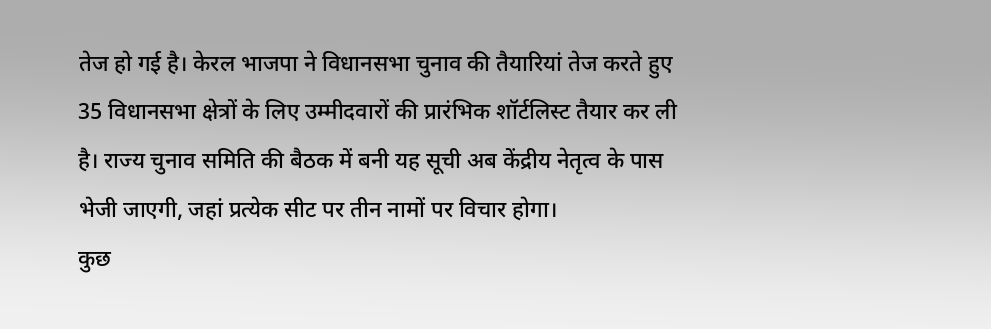तेज हो गई है। केरल भाजपा ने विधानसभा चुनाव की तैयारियां तेज करते हुए 35 विधानसभा क्षेत्रों के लिए उम्मीदवारों की प्रारंभिक शॉर्टलिस्ट तैयार कर ली है। राज्य चुनाव समिति की बैठक में बनी यह सूची अब केंद्रीय नेतृत्व के पास भेजी जाएगी, जहां प्रत्येक सीट पर तीन नामों पर विचार होगा।
कुछ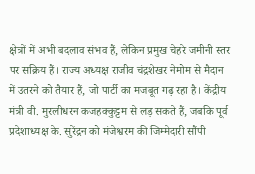क्षेत्रों में अभी बदलाव संभव हैं, लेकिन प्रमुख चेहरे जमीनी स्तर पर सक्रिय हैं। राज्य अध्यक्ष राजीव चंद्रशेखर नेमोम से मैदान में उतरने को तैयार हैं, जो पार्टी का मजबूत गढ़ रहा है। केंद्रीय मंत्री वी. मुरलीधरन कजहक्कुट्टम से लड़ सकते हैं, जबकि पूर्व प्रदेशाध्यक्ष के. सुरेंद्रन को मंजेश्वरम की जिम्मेदारी सौंपी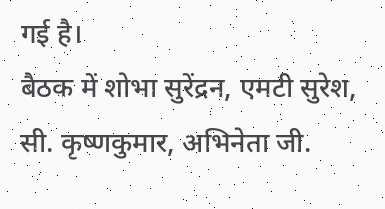गई है।
बैठक में शोभा सुरेंद्रन, एमटी सुरेश, सी. कृष्णकुमार, अभिनेता जी.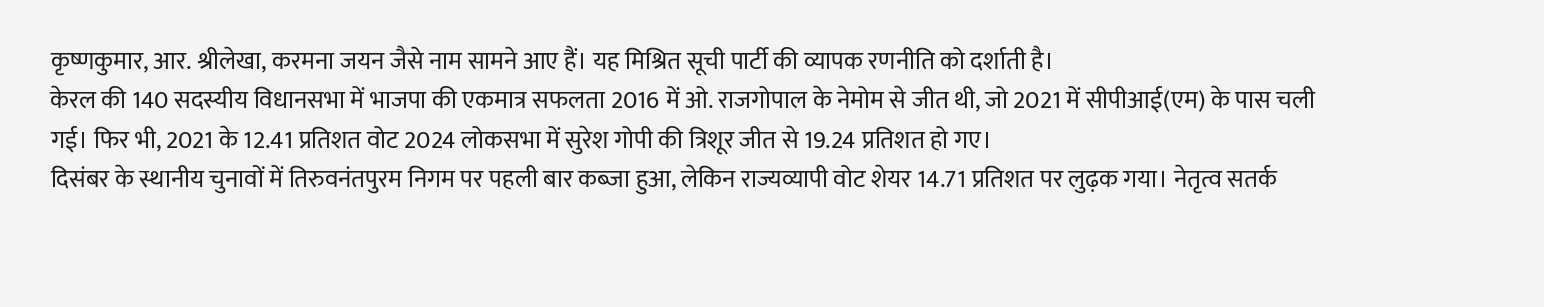कृष्णकुमार, आर. श्रीलेखा, करमना जयन जैसे नाम सामने आए हैं। यह मिश्रित सूची पार्टी की व्यापक रणनीति को दर्शाती है।
केरल की 140 सदस्यीय विधानसभा में भाजपा की एकमात्र सफलता 2016 में ओ. राजगोपाल के नेमोम से जीत थी, जो 2021 में सीपीआई(एम) के पास चली गई। फिर भी, 2021 के 12.41 प्रतिशत वोट 2024 लोकसभा में सुरेश गोपी की त्रिशूर जीत से 19.24 प्रतिशत हो गए।
दिसंबर के स्थानीय चुनावों में तिरुवनंतपुरम निगम पर पहली बार कब्जा हुआ, लेकिन राज्यव्यापी वोट शेयर 14.71 प्रतिशत पर लुढ़क गया। नेतृत्व सतर्क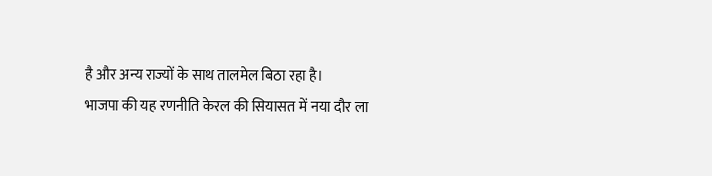है और अन्य राज्यों के साथ तालमेल बिठा रहा है।
भाजपा की यह रणनीति केरल की सियासत में नया दौर ला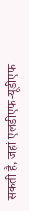सकती है, जहां एलडीएफ-यूडीएफ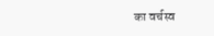का वर्चस्व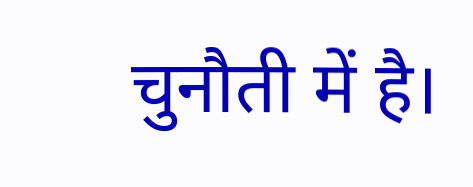चुनौती में है।